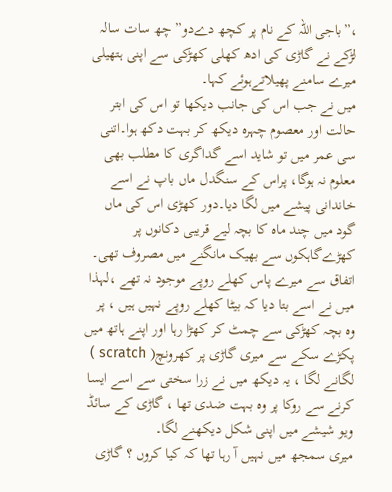،”باجی اللہ کے نام پر کچھ دےدو” چھ سات سالہ لڑکے نے گاڑی کی ادھ کھلی کھڑکی سے اپنی ہتھیلی میرے سامنے پھیلاتےہوئے کہا۔
میں نے جب اس کی جانب دیکھا تو اس کی ابتر حالت اور معصوم چہرہ دیکھ کر بہت دکھ ہوا۔اتنی سی عمر میں تو شاید اسے گداگری کا مطلب بھی معلوم نہ ہوگا، پراس کے سنگدل ماں باپ نے اسے خاندانی پیشے میں لگا دیا۔دور کھڑی اس کی ماں گود میں چند ماہ کا بچہ لیے قریبی دکانوں پر کھڑےگاہکوں سے بھیک مانگنے میں مصروف تھی۔
اتفاق سے میرے پاس کھلے روپے موجود نہ تھے ،لہذا میں نے اسے بتا دیا کہ بیٹا کھلے روپے نہیں ہیں ، پر وہ بچہ کھڑکی سے چمٹ کر کھڑا رہا اور اپنے ہاتھ میں پکڑے سکے سے میری گاڑی پر کھرونچ( scratch ) لگانے لگا ، یہ دیکھ میں نے زرا سختی سے اسے ایسا کرنے سے روکا پر وہ بہت ضدی تھا ، گاڑی کے سائڈ ویو شیشے میں اپنی شکل دیکھنے لگا۔
میری سمجھ میں نہیں آ رہا تھا کہ کیا کروں ؟ گاڑی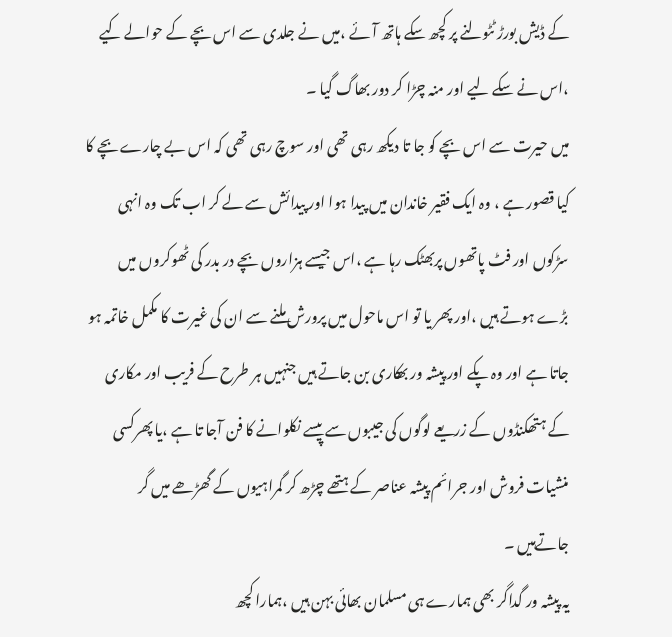کے ڈیش بورڑ ٹٹولنے پر کچھ سکے ہاتھ آئے ،میں نے جلدی سے اس بچے کے حوالے کیے ،اس نے سکے لیے اور منہ چڑا کر دور بھاگ گیا ۔
میں حیرت سے اس بچے کو جا تا دیکھ رہی تھی اور سوچ رہی تھی کہ اس بے چارے بچے کا کیا قصور ہے ، وہ ایک فقیر خاندان میں پیدا ہوا اور پیدائش سے لے کر اب تک وہ انہی سڑکوں اور فٹ پاتھوں پربھٹک رہا ہے ،اس جیسے ہزاروں بچے در بدر کی ٹھوکروں میں بڑے ہوتے ہیں ،اور پھر یا تو اس ماحول میں پرورش ملنے سے ان کی غیرت کا مکمل خاتمہ ہو جاتا ہے اور وہ پکے اور پیشہ ور بھکاری بن جاتے ہیں جنہیں ہر طرح کے فریب اور مکاری کے ہتھکنڈوں کے زریعے لوگوں کی جیبوں سے پیسے نکلوانے کا فن آجا تا ہے ،یا پھرکسی منشیات فروش اور جرائم پیشہ عناصر کے ہتھے چڑھ کر گمراہیوں کے گھڑھے میں گر جاتےہیں ۔
یہ پیشہ ور گداگر بھی ہمارے ہی مسلمان بھائی بہن ہیں ،ہمارا کچھ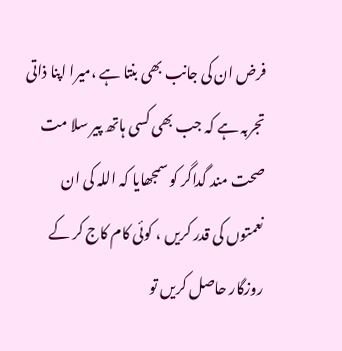فرض ان کی جانب بھی بنتا ہے ،میرا اپنا ذاتی تجربہ ہے کہ جب بھی کسی ہاتھ پیر سلا مت صحت مند گداگر کو سمجھایا کہ اللہ کی ان نعمتوں کی قدر کریں ، کوئی کام کاج کر کے روزگار حاصل کریں تو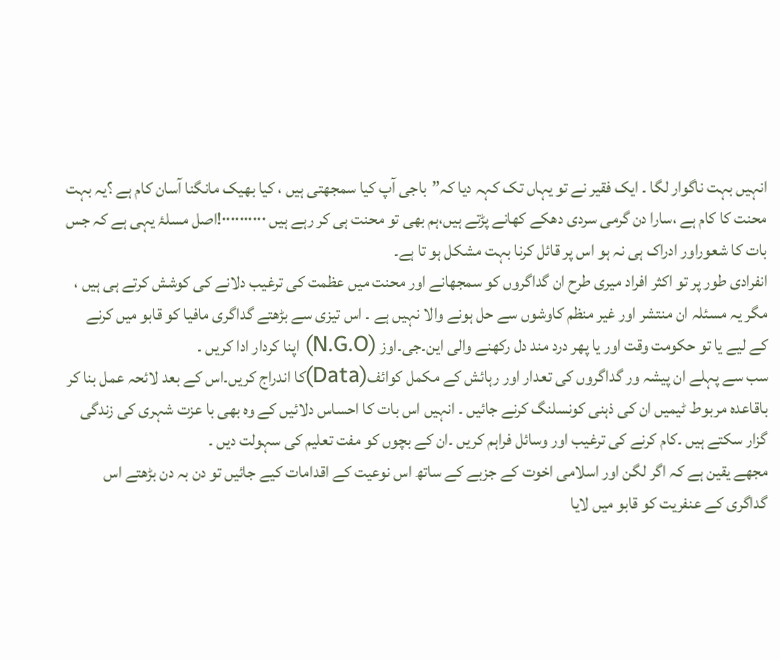انہیں بہت ناگوار لگا ۔ ایک فقیر نے تو یہاں تک کہہ دیا کہ”باجی آپ کیا سمجھتی ہیں ، کیا بھیک مانگنا آسان کام ہے ؟یہ بہت محنت کا کام ہے ،سارا دن گرمی سردی دھکے کھانے پڑتے ہیں،ہم بھی تو محنت ہی کر رہے ہیں ۰۰۰۰۰۰۰۰۰۰!اصل مسلۂ یہی ہے کہ جس بات کا شعوراور ادراک ہی نہ ہو اس پر قائل کرنا بہت مشکل ہو تا ہے۔
انفرادی طور پر تو اکثر افراد میری طرح ان گداگروں کو سمجھانے اور محنت میں عظمت کی ترغیب دلانے کی کوشش کرتے ہی ہیں ، مگر یہ مسئلہ ان منتشر اور غیر منظم کاوشوں سے حل ہونے والا نہیں ہے ۔ اس تیزی سے بڑھتے گداگری مافیا کو قابو میں کرنے کے لیے یا تو حکومت وقت اور یا پھر درد مند دل رکھنے والی این۔جی۔اوز (N.G.O) اپنا کردار ادا کریں ۔
سب سے پہلے ان پیشہ ور گداگروں کی تعدار اور رہائش کے مکمل کوائف(Data)کا اندراج کریں۔اس کے بعد لائحہ عمل بنا کر باقاعدہ مربوط ٹیمیں ان کی ذہنی کونسلنگ کرنے جائیں ۔ انہیں اس بات کا احساس دلائیں کے وہ بھی با عزت شہری کی زندگی گزار سکتے ہیں ۔کام کرنے کی ترغیب اور وسائل فراہم کریں ۔ان کے بچوں کو مفت تعلیم کی سہولت دیں ۔
مجھے یقین ہے کہ اگر لگن اور اسلامی اخوت کے جزبے کے ساتھ اس نوعیت کے اقدامات کیے جائیں تو دن بہ دن بڑھتے اس گداگری کے عنفریت کو قابو میں لایا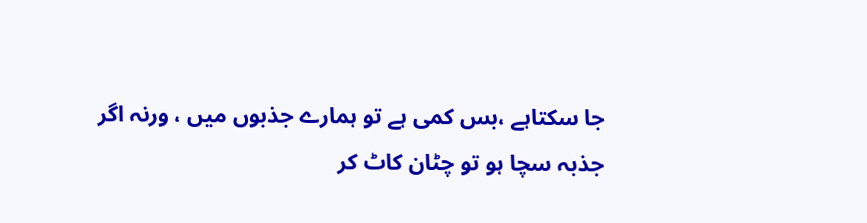جا سکتاہے ،بس کمی ہے تو ہمارے جذبوں میں ، ورنہ اگر جذبہ سچا ہو تو چٹان کاٹ کر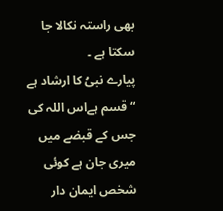بھی راستہ نکالا جا سکتا ہے ۔
پیارے نبیُ کا ارشاد ہے
“قسم ہےاس اللہ کی جس کے قبضے میں میری جان ہے کوئی شخص ایمان دار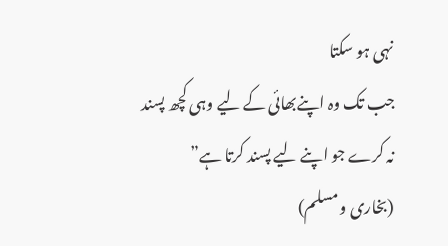نہی ہو سکتا
جب تک وہ اپنےبھائی کے لیے وہی کچھ پسند نہ کرے جو اپنے لیے پسند کرتا ہے”
(بخاری و مسلم)